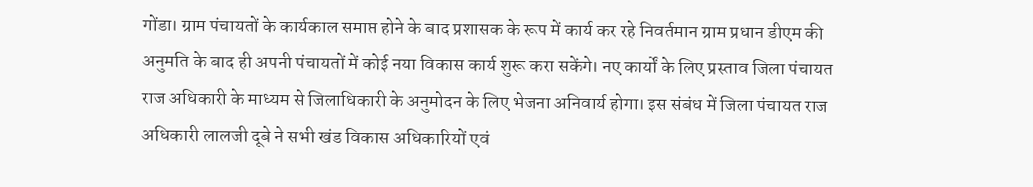गोंडा। ग्राम पंचायतों के कार्यकाल समाप्त होने के बाद प्रशासक के रूप में कार्य कर रहे निवर्तमान ग्राम प्रधान डीएम की अनुमति के बाद ही अपनी पंचायतों में कोई नया विकास कार्य शुरू करा सकेंगे। नए कार्यों के लिए प्रस्ताव जिला पंचायत राज अधिकारी के माध्यम से जिलाधिकारी के अनुमोदन के लिए भेजना अनिवार्य होगा। इस संबंध में जिला पंचायत राज अधिकारी लालजी दूबे ने सभी खंड विकास अधिकारियों एवं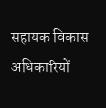सहायक विकास अधिकारियों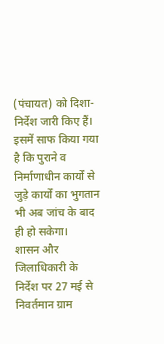(पंचायत) को दिशा-निर्देश जारी किए हैं। इसमें साफ किया गया है कि पुराने व निर्माणाधीन कार्यों से जुड़े कार्यों का भुगतान भी अब जांच के बाद ही हो सकेगा।
शासन और जिलाधिकारी के निर्देश पर 27 मई से निवर्तमान ग्राम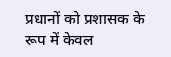प्रधानों को प्रशासक के रूप में केवल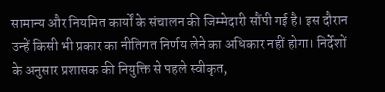सामान्य और नियमित कार्यों के संचालन की जिम्मेदारी सौंपी गई है। इस दौरान उन्हें किसी भी प्रकार का नीतिगत निर्णय लेने का अधिकार नहीं होगा। निर्देशों के अनुसार प्रशासक की नियुक्ति से पहले स्वीकृत,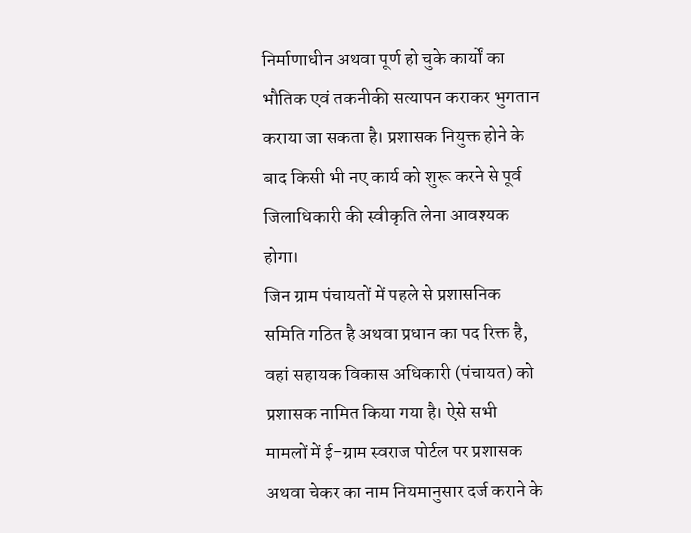निर्माणाधीन अथवा पूर्ण हो चुके कार्यों का भौतिक एवं तकनीकी सत्यापन कराकर भुगतान कराया जा सकता है। प्रशासक नियुक्त होने के बाद किसी भी नए कार्य को शुरू करने से पूर्व जिलाधिकारी की स्वीकृति लेना आवश्यक होगा।
जिन ग्राम पंचायतों में पहले से प्रशासनिक समिति गठित है अथवा प्रधान का पद रिक्त है, वहां सहायक विकास अधिकारी (पंचायत) को प्रशासक नामित किया गया है। ऐसे सभी मामलों में ई-ग्राम स्वराज पोर्टल पर प्रशासक अथवा चेकर का नाम नियमानुसार दर्ज कराने के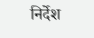निर्देश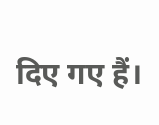दिए गए हैं।